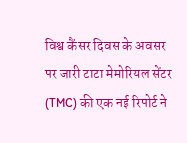विश्व कैंसर दिवस के अवसर पर जारी टाटा मेमोरियल सेंटर (TMC) की एक नई रिपोर्ट ने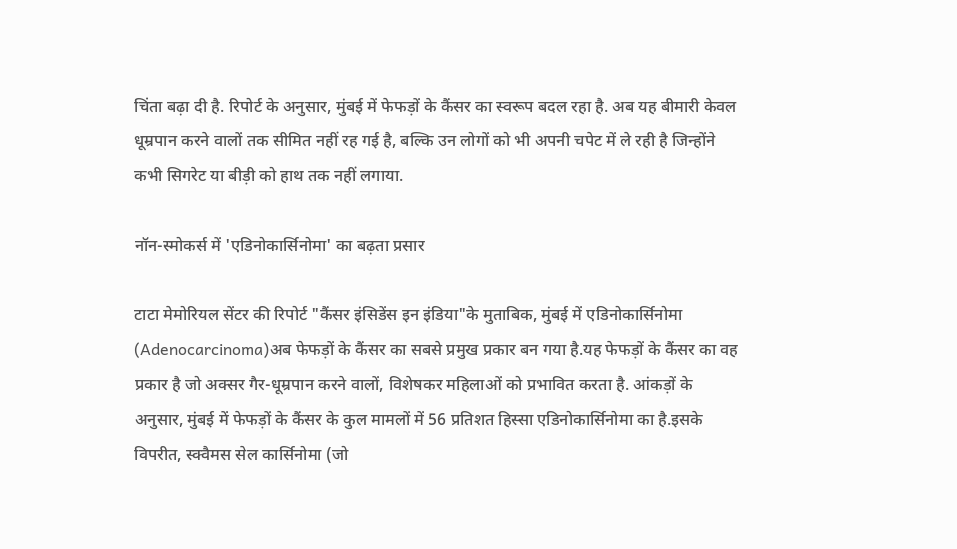चिंता बढ़ा दी है. रिपोर्ट के अनुसार, मुंबई में फेफड़ों के कैंसर का स्वरूप बदल रहा है. अब यह बीमारी केवल धूम्रपान करने वालों तक सीमित नहीं रह गई है, बल्कि उन लोगों को भी अपनी चपेट में ले रही है जिन्होंने कभी सिगरेट या बीड़ी को हाथ तक नहीं लगाया.

नॉन-स्मोकर्स में 'एडिनोकार्सिनोमा' का बढ़ता प्रसार

टाटा मेमोरियल सेंटर की रिपोर्ट "कैंसर इंसिडेंस इन इंडिया"के मुताबिक, मुंबई में एडिनोकार्सिनोमा (Adenocarcinoma)अब फेफड़ों के कैंसर का सबसे प्रमुख प्रकार बन गया है.यह फेफड़ों के कैंसर का वह प्रकार है जो अक्सर गैर-धूम्रपान करने वालों, विशेषकर महिलाओं को प्रभावित करता है. आंकड़ों के अनुसार, मुंबई में फेफड़ों के कैंसर के कुल मामलों में 56 प्रतिशत हिस्सा एडिनोकार्सिनोमा का है.इसके विपरीत, स्क्वैमस सेल कार्सिनोमा (जो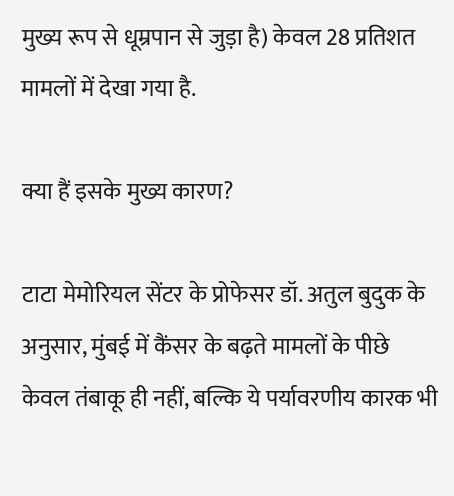मुख्य रूप से धूम्रपान से जुड़ा है) केवल 28 प्रतिशत मामलों में देखा गया है.

क्या हैं इसके मुख्य कारण?

टाटा मेमोरियल सेंटर के प्रोफेसर डॉ. अतुल बुदुक के अनुसार, मुंबई में कैंसर के बढ़ते मामलों के पीछे केवल तंबाकू ही नहीं, बल्कि ये पर्यावरणीय कारक भी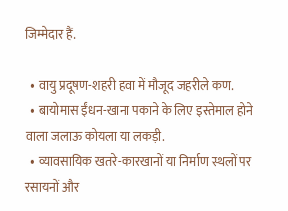जिम्मेदार हैं.

  • वायु प्रदूषण-शहरी हवा में मौजूद जहरीले कण.
  • बायोमास ईंधन-खाना पकाने के लिए इस्तेमाल होने वाला जलाऊ कोयला या लकड़ी.
  • व्यावसायिक खतरे-कारखानों या निर्माण स्थलों पर रसायनों और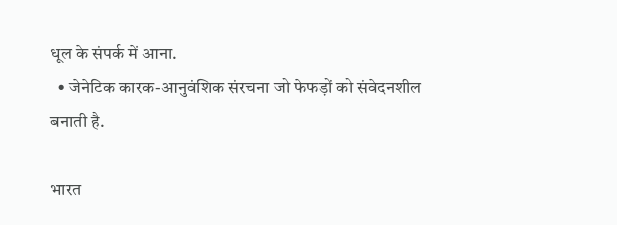धूल के संपर्क में आना.
  • जेनेटिक कारक-आनुवंशिक संरचना जो फेफड़ों को संवेदनशील बनाती है.

भारत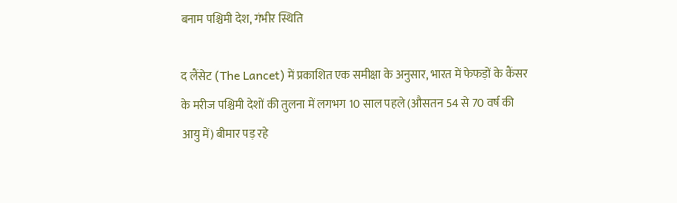बनाम पश्चिमी देश, गंभीर स्थिति

द लैंसेट (The Lancet) में प्रकाशित एक समीक्षा के अनुसार, भारत में फेफड़ों के कैंसर के मरीज पश्चिमी देशों की तुलना में लगभग 10 साल पहले (औसतन 54 से 70 वर्ष की आयु में) बीमार पड़ रहे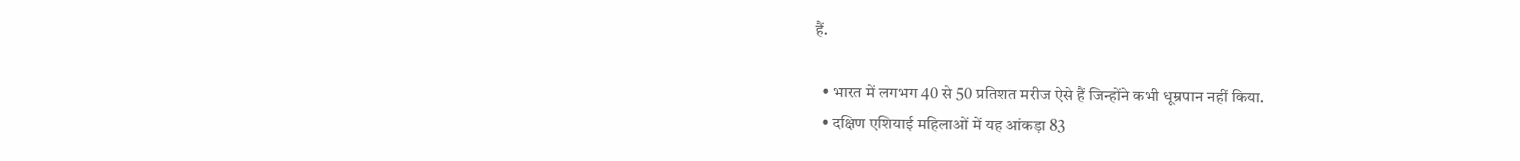हैं.

  • भारत में लगभग 40 से 50 प्रतिशत मरीज ऐसे हैं जिन्होंने कभी धूम्रपान नहीं किया.
  • दक्षिण एशियाई महिलाओं में यह आंकड़ा 83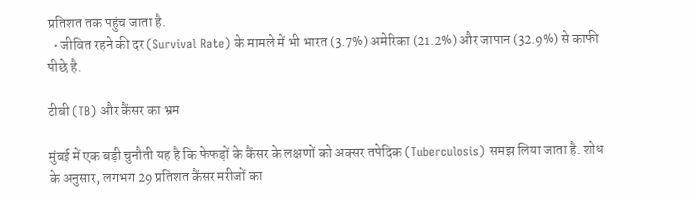प्रतिशत तक पहुंच जाता है.
  • जीवित रहने की दर (Survival Rate) के मामले में भी भारत (3.7%) अमेरिका (21.2%) और जापान (32.9%) से काफी पीछे है.

टीबी (TB) और कैंसर का भ्रम

मुंबई में एक बड़ी चुनौती यह है कि फेफड़ों के कैंसर के लक्षणों को अक्सर तपेदिक (Tuberculosis) समझ लिया जाता है. शोध के अनुसार, लगभग 29 प्रतिशत कैंसर मरीजों का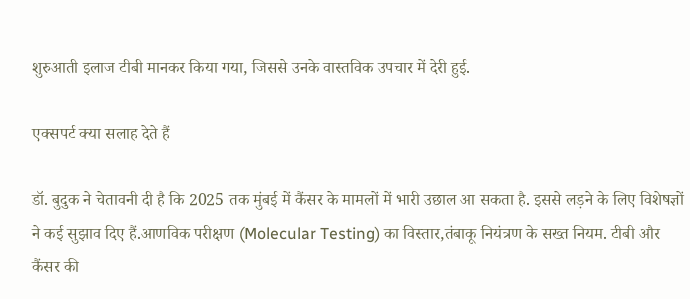शुरुआती इलाज टीबी मानकर किया गया, जिससे उनके वास्तविक उपचार में देरी हुई.

एक्सपर्ट क्या सलाह देते हैं

डॉ. बुदुक ने चेतावनी दी है कि 2025 तक मुंबई में कैंसर के मामलों में भारी उछाल आ सकता है. इससे लड़ने के लिए विशेषज्ञों ने कई सुझाव दिए हैं.आणविक परीक्षण (Molecular Testing) का विस्तार,तंबाकू नियंत्रण के सख्त नियम. टीबी और कैंसर की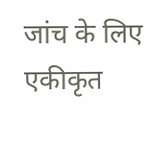जांच के लिए एकीकृत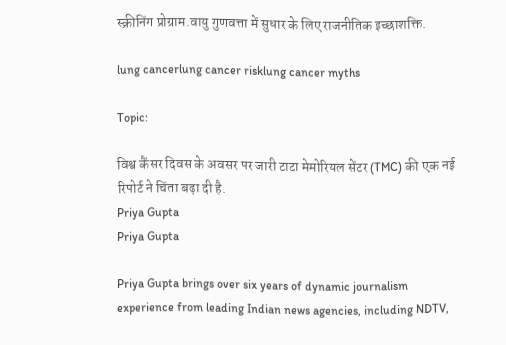स्क्रीनिंग प्रोग्राम.वायु गुणवत्ता में सुधार के लिए राजनीतिक इच्छाशक्ति.

lung cancerlung cancer risklung cancer myths

Topic:

विश्व कैंसर दिवस के अवसर पर जारी टाटा मेमोरियल सेंटर (TMC) की एक नई रिपोर्ट ने चिंता बढ़ा दी है.
Priya Gupta
Priya Gupta

Priya Gupta brings over six years of dynamic journalism experience from leading Indian news agencies, including NDTV,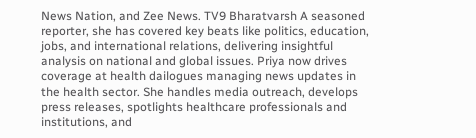News Nation, and Zee News. TV9 Bharatvarsh A seasoned reporter, she has covered key beats like politics, education, jobs, and international relations, delivering insightful analysis on national and global issues. Priya now drives coverage at health dailogues managing news updates in the health sector. She handles media outreach, develops press releases, spotlights healthcare professionals and institutions, and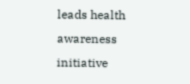leads health awareness initiative